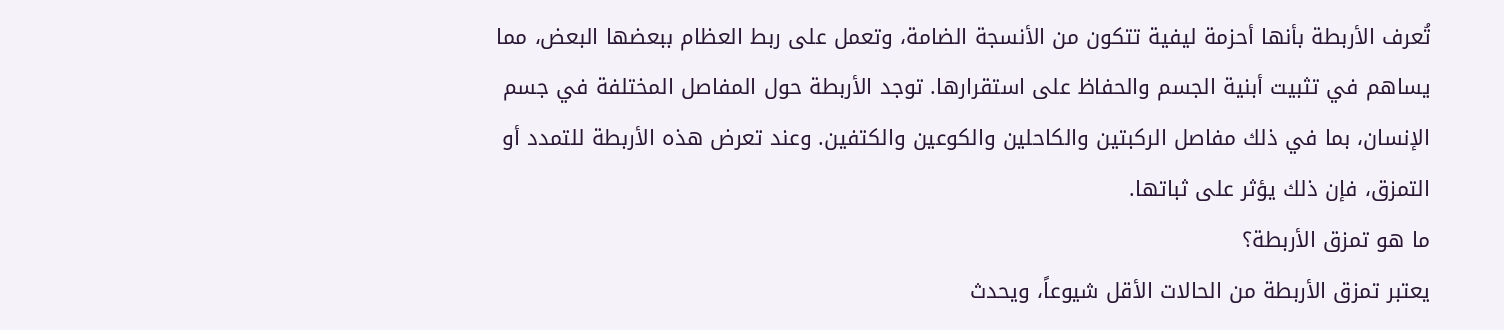تُعرف الأربطة بأنها أحزمة ليفية تتكون من الأنسجة الضامة، وتعمل على ربط العظام ببعضها البعض، مما يساهم في تثبيت أبنية الجسم والحفاظ على استقرارها. توجد الأربطة حول المفاصل المختلفة في جسم الإنسان، بما في ذلك مفاصل الركبتين والكاحلين والكوعين والكتفين. وعند تعرض هذه الأربطة للتمدد أو التمزق، فإن ذلك يؤثر على ثباتها.
ما هو تمزق الأربطة؟
يعتبر تمزق الأربطة من الحالات الأقل شيوعاً، ويحدث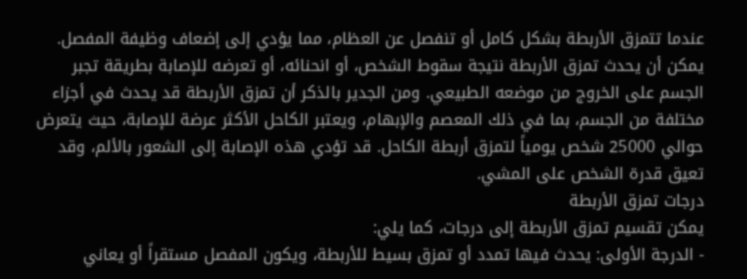عندما تتمزق الأربطة بشكل كامل أو تنفصل عن العظام، مما يؤدي إلى إضعاف وظيفة المفصل. يمكن أن يحدث تمزق الأربطة نتيجة سقوط الشخص، أو انحنائه، أو تعرضه للإصابة بطريقة تجبر الجسم على الخروج من موضعه الطبيعي. ومن الجدير بالذكر أن تمزق الأربطة قد يحدث في أجزاء مختلفة من الجسم، بما في ذلك المعصم والإبهام، ويعتبر الكاحل الأكثر عرضة للإصابة، حيث يتعرض حوالي 25000 شخص يومياً لتمزق أربطة الكاحل. قد تؤدي هذه الإصابة إلى الشعور بالألم، وقد تعيق قدرة الشخص على المشي.
درجات تمزق الأربطة
يمكن تقسيم تمزق الأربطة إلى درجات، كما يلي:
- الدرجة الأولى: يحدث فيها تمدد أو تمزق بسيط للأربطة، ويكون المفصل مستقراً أو يعاني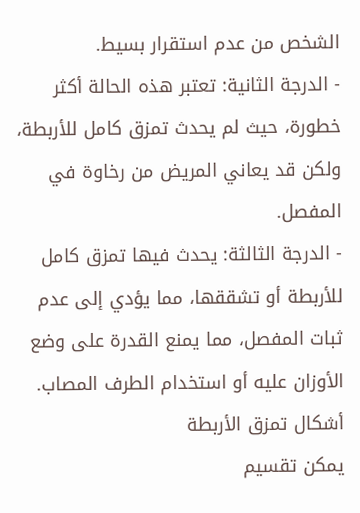الشخص من عدم استقرار بسيط.
- الدرجة الثانية: تعتبر هذه الحالة أكثر خطورة، حيث لم يحدث تمزق كامل للأربطة، ولكن قد يعاني المريض من رخاوة في المفصل.
- الدرجة الثالثة: يحدث فيها تمزق كامل للأربطة أو تشققها، مما يؤدي إلى عدم ثبات المفصل، مما يمنع القدرة على وضع الأوزان عليه أو استخدام الطرف المصاب.
أشكال تمزق الأربطة
يمكن تقسيم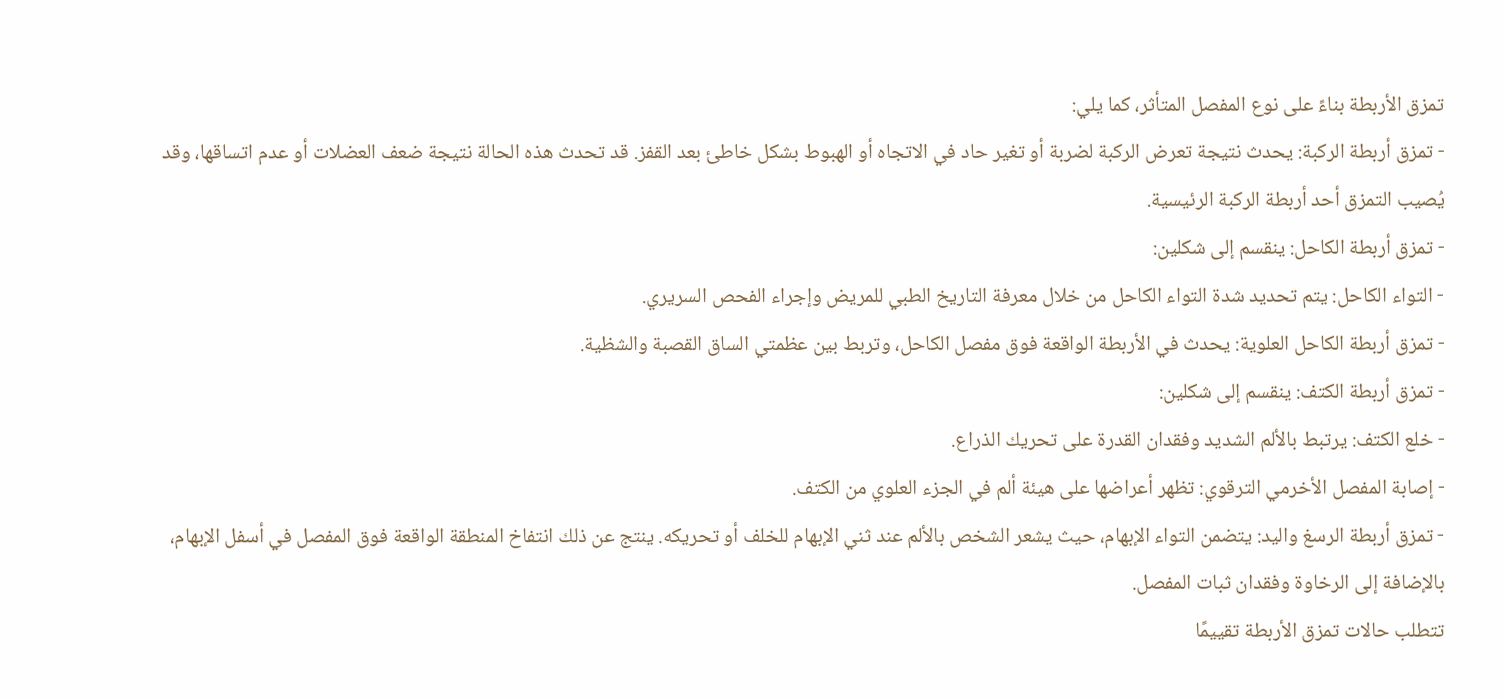تمزق الأربطة بناءً على نوع المفصل المتأثر، كما يلي:
- تمزق أربطة الركبة: يحدث نتيجة تعرض الركبة لضربة أو تغير حاد في الاتجاه أو الهبوط بشكل خاطئ بعد القفز. قد تحدث هذه الحالة نتيجة ضعف العضلات أو عدم اتساقها، وقد يُصيب التمزق أحد أربطة الركبة الرئيسية.
- تمزق أربطة الكاحل: ينقسم إلى شكلين:
- التواء الكاحل: يتم تحديد شدة التواء الكاحل من خلال معرفة التاريخ الطبي للمريض وإجراء الفحص السريري.
- تمزق أربطة الكاحل العلوية: يحدث في الأربطة الواقعة فوق مفصل الكاحل، وتربط بين عظمتي الساق القصبة والشظية.
- تمزق أربطة الكتف: ينقسم إلى شكلين:
- خلع الكتف: يرتبط بالألم الشديد وفقدان القدرة على تحريك الذراع.
- إصابة المفصل الأخرمي الترقوي: تظهر أعراضها على هيئة ألم في الجزء العلوي من الكتف.
- تمزق أربطة الرسغ واليد: يتضمن التواء الإبهام، حيث يشعر الشخص بالألم عند ثني الإبهام للخلف أو تحريكه. ينتج عن ذلك انتفاخ المنطقة الواقعة فوق المفصل في أسفل الإبهام، بالإضافة إلى الرخاوة وفقدان ثبات المفصل.
تتطلب حالات تمزق الأربطة تقييمًا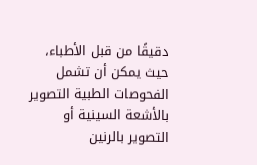دقيقًا من قبل الأطباء، حيث يمكن أن تشمل الفحوصات الطبية التصوير بالأشعة السينية أو التصوير بالرنين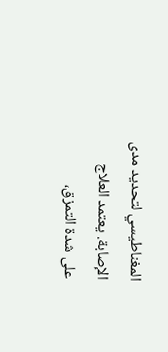المغناطيسي لتحديد مدى الإصابة. يعتمد العلاج على شدة التمزق،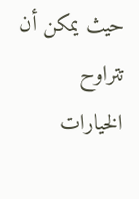حيث يمكن أن تتراوح الخيارات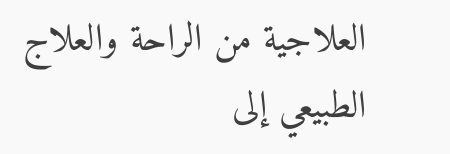العلاجية من الراحة والعلاج الطبيعي إلى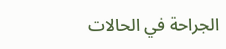الجراحة في الحالات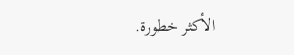الأكثر خطورة.